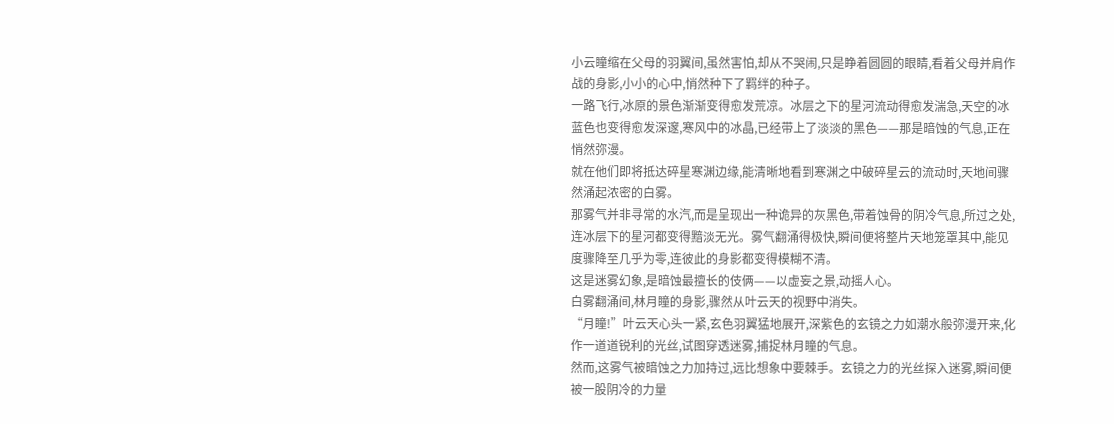小云瞳缩在父母的羽翼间,虽然害怕,却从不哭闹,只是睁着圆圆的眼睛,看着父母并肩作战的身影,小小的心中,悄然种下了羁绊的种子。
一路飞行,冰原的景色渐渐变得愈发荒凉。冰层之下的星河流动得愈发湍急,天空的冰蓝色也变得愈发深邃,寒风中的冰晶,已经带上了淡淡的黑色——那是暗蚀的气息,正在悄然弥漫。
就在他们即将抵达碎星寒渊边缘,能清晰地看到寒渊之中破碎星云的流动时,天地间骤然涌起浓密的白雾。
那雾气并非寻常的水汽,而是呈现出一种诡异的灰黑色,带着蚀骨的阴冷气息,所过之处,连冰层下的星河都变得黯淡无光。雾气翻涌得极快,瞬间便将整片天地笼罩其中,能见度骤降至几乎为零,连彼此的身影都变得模糊不清。
这是迷雾幻象,是暗蚀最擅长的伎俩——以虚妄之景,动摇人心。
白雾翻涌间,林月瞳的身影,骤然从叶云天的视野中消失。
“月瞳!”叶云天心头一紧,玄色羽翼猛地展开,深紫色的玄镜之力如潮水般弥漫开来,化作一道道锐利的光丝,试图穿透迷雾,捕捉林月瞳的气息。
然而,这雾气被暗蚀之力加持过,远比想象中要棘手。玄镜之力的光丝探入迷雾,瞬间便被一股阴冷的力量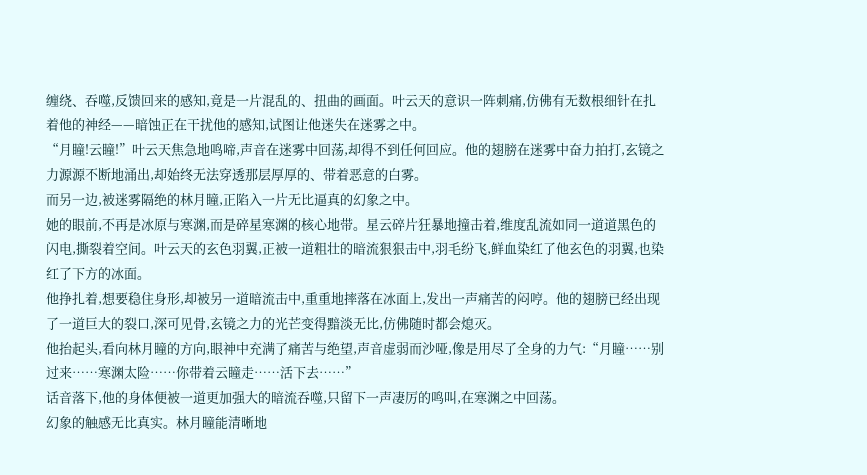缠绕、吞噬,反馈回来的感知,竟是一片混乱的、扭曲的画面。叶云天的意识一阵刺痛,仿佛有无数根细针在扎着他的神经——暗蚀正在干扰他的感知,试图让他迷失在迷雾之中。
“月瞳!云瞳!”叶云天焦急地鸣啼,声音在迷雾中回荡,却得不到任何回应。他的翅膀在迷雾中奋力拍打,玄镜之力源源不断地涌出,却始终无法穿透那层厚厚的、带着恶意的白雾。
而另一边,被迷雾隔绝的林月瞳,正陷入一片无比逼真的幻象之中。
她的眼前,不再是冰原与寒渊,而是碎星寒渊的核心地带。星云碎片狂暴地撞击着,维度乱流如同一道道黑色的闪电,撕裂着空间。叶云天的玄色羽翼,正被一道粗壮的暗流狠狠击中,羽毛纷飞,鲜血染红了他玄色的羽翼,也染红了下方的冰面。
他挣扎着,想要稳住身形,却被另一道暗流击中,重重地摔落在冰面上,发出一声痛苦的闷哼。他的翅膀已经出现了一道巨大的裂口,深可见骨,玄镜之力的光芒变得黯淡无比,仿佛随时都会熄灭。
他抬起头,看向林月瞳的方向,眼神中充满了痛苦与绝望,声音虚弱而沙哑,像是用尽了全身的力气:“月瞳……别过来……寒渊太险……你带着云瞳走……活下去……”
话音落下,他的身体便被一道更加强大的暗流吞噬,只留下一声凄厉的鸣叫,在寒渊之中回荡。
幻象的触感无比真实。林月瞳能清晰地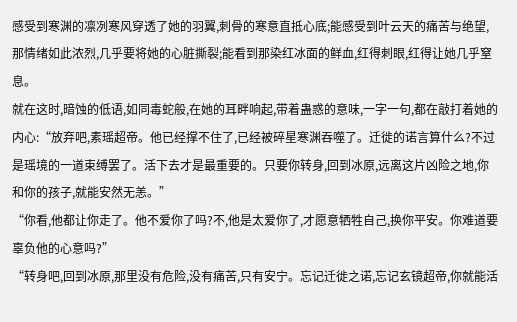感受到寒渊的凛冽寒风穿透了她的羽翼,刺骨的寒意直抵心底;能感受到叶云天的痛苦与绝望,那情绪如此浓烈,几乎要将她的心脏撕裂;能看到那染红冰面的鲜血,红得刺眼,红得让她几乎窒息。
就在这时,暗蚀的低语,如同毒蛇般,在她的耳畔响起,带着蛊惑的意味,一字一句,都在敲打着她的内心:“放弃吧,素瑶超帝。他已经撑不住了,已经被碎星寒渊吞噬了。迁徙的诺言算什么?不过是瑶境的一道束缚罢了。活下去才是最重要的。只要你转身,回到冰原,远离这片凶险之地,你和你的孩子,就能安然无恙。”
“你看,他都让你走了。他不爱你了吗?不,他是太爱你了,才愿意牺牲自己,换你平安。你难道要辜负他的心意吗?”
“转身吧,回到冰原,那里没有危险,没有痛苦,只有安宁。忘记迁徙之诺,忘记玄镜超帝,你就能活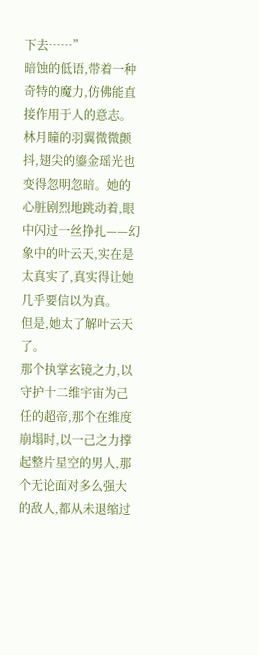下去……”
暗蚀的低语,带着一种奇特的魔力,仿佛能直接作用于人的意志。林月瞳的羽翼微微颤抖,翅尖的鎏金瑶光也变得忽明忽暗。她的心脏剧烈地跳动着,眼中闪过一丝挣扎——幻象中的叶云天,实在是太真实了,真实得让她几乎要信以为真。
但是,她太了解叶云天了。
那个执掌玄镜之力,以守护十二维宇宙为己任的超帝,那个在维度崩塌时,以一己之力撑起整片星空的男人,那个无论面对多么强大的敌人,都从未退缩过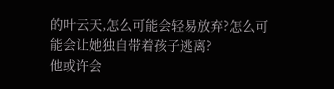的叶云天,怎么可能会轻易放弃?怎么可能会让她独自带着孩子逃离?
他或许会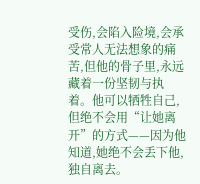受伤,会陷入险境,会承受常人无法想象的痛苦,但他的骨子里,永远藏着一份坚韧与执着。他可以牺牲自己,但绝不会用“让她离开”的方式——因为他知道,她绝不会丢下他,独自离去。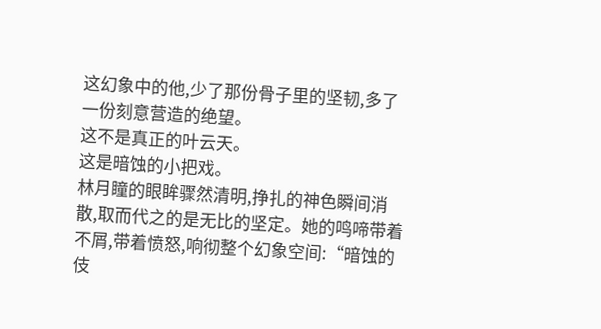这幻象中的他,少了那份骨子里的坚韧,多了一份刻意营造的绝望。
这不是真正的叶云天。
这是暗蚀的小把戏。
林月瞳的眼眸骤然清明,挣扎的神色瞬间消散,取而代之的是无比的坚定。她的鸣啼带着不屑,带着愤怒,响彻整个幻象空间:“暗蚀的伎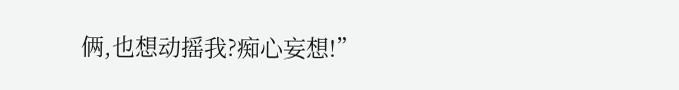俩,也想动摇我?痴心妄想!”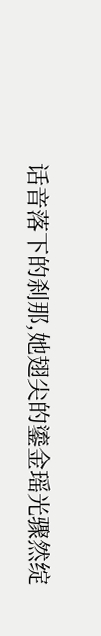话音落下的刹那,她翅尖的鎏金瑶光骤然绽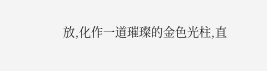放,化作一道璀璨的金色光柱,直